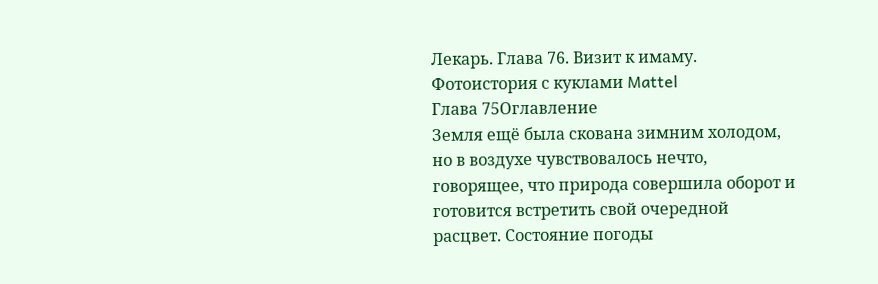Лекарь. Глава 76. Визит к имаму.
Фотоистория с куклами Mattel
Глава 75Оглавление
Земля ещё была скована зимним холодом, но в воздухе чувствовалось нечто, говорящее, что природа совершила оборот и готовится встретить свой очередной расцвет. Состояние погоды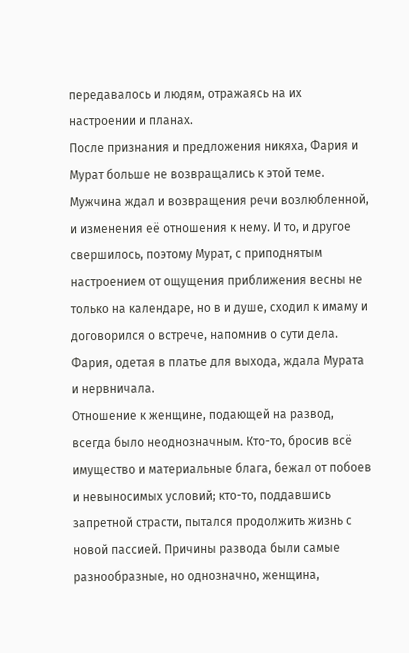передавалось и людям, отражаясь на их настроении и планах.
После признания и предложения никяха, Фария и Мурат больше не возвращались к этой теме. Мужчина ждал и возвращения речи возлюбленной, и изменения её отношения к нему. И то, и другое свершилось, поэтому Мурат, с приподнятым настроением от ощущения приближения весны не только на календаре, но в и душе, сходил к имаму и договорился о встрече, напомнив о сути дела.
Фария, одетая в платье для выхода, ждала Мурата и нервничала.
Отношение к женщине, подающей на развод, всегда было неоднозначным. Кто-то, бросив всё имущество и материальные блага, бежал от побоев и невыносимых условий; кто-то, поддавшись запретной страсти, пытался продолжить жизнь с новой пассией. Причины развода были самые разнообразные, но однозначно, женщина,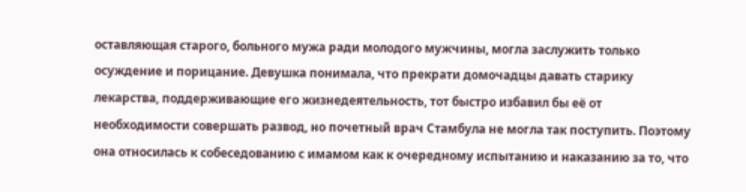оставляющая старого, больного мужа ради молодого мужчины, могла заслужить только осуждение и порицание. Девушка понимала, что прекрати домочадцы давать старику лекарства, поддерживающие его жизнедеятельность, тот быстро избавил бы её от необходимости совершать развод, но почетный врач Стамбула не могла так поступить. Поэтому она относилась к собеседованию с имамом как к очередному испытанию и наказанию за то, что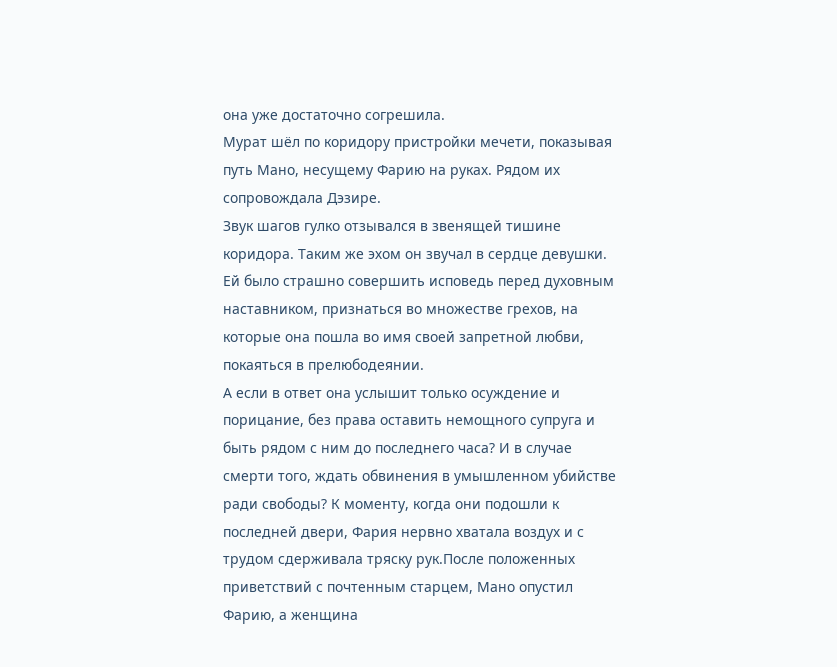она уже достаточно согрешила.
Мурат шёл по коридору пристройки мечети, показывая путь Мано, несущему Фарию на руках. Рядом их сопровождала Дэзире.
Звук шагов гулко отзывался в звенящей тишине коридора. Таким же эхом он звучал в сердце девушки. Ей было страшно совершить исповедь перед духовным наставником, признаться во множестве грехов, на которые она пошла во имя своей запретной любви, покаяться в прелюбодеянии.
А если в ответ она услышит только осуждение и порицание, без права оставить немощного супруга и быть рядом с ним до последнего часа? И в случае смерти того, ждать обвинения в умышленном убийстве ради свободы? К моменту, когда они подошли к последней двери, Фария нервно хватала воздух и с трудом сдерживала тряску рук.После положенных приветствий с почтенным старцем, Мано опустил Фарию, а женщина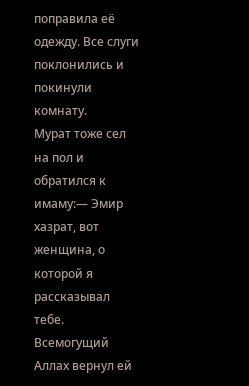поправила её одежду. Все слуги поклонились и покинули комнату.
Мурат тоже сел на пол и обратился к имаму:— Эмир хазрат, вот женщина, о которой я рассказывал тебе. Всемогущий Аллах вернул ей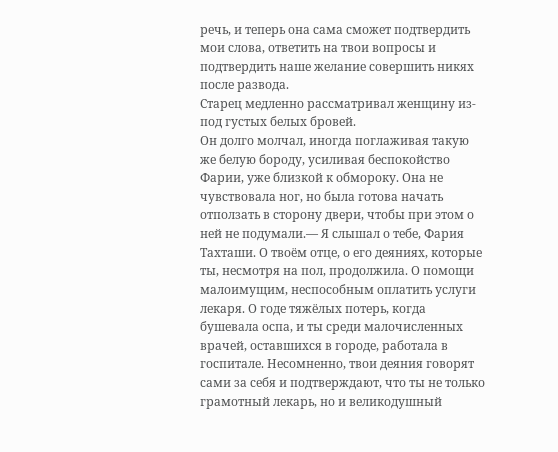речь, и теперь она сама сможет подтвердить мои слова, ответить на твои вопросы и подтвердить наше желание совершить никях после развода.
Старец медленно рассматривал женщину из-под густых белых бровей.
Он долго молчал, иногда поглаживая такую же белую бороду, усиливая беспокойство Фарии, уже близкой к обмороку. Она не чувствовала ног, но была готова начать отползать в сторону двери, чтобы при этом о ней не подумали.— Я слышал о тебе, Фария Тахташи. О твоём отце, о его деяниях, которые ты, несмотря на пол, продолжила. О помощи малоимущим, неспособным оплатить услуги лекаря. О годе тяжёлых потерь, когда бушевала оспа, и ты среди малочисленных врачей, оставшихся в городе, работала в госпитале. Несомненно, твои деяния говорят сами за себя и подтверждают, что ты не только грамотный лекарь, но и великодушный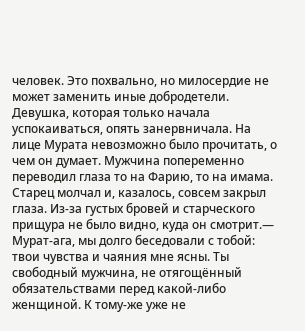человек. Это похвально, но милосердие не может заменить иные добродетели.
Девушка, которая только начала успокаиваться, опять занервничала. На лице Мурата невозможно было прочитать, о чем он думает. Мужчина попеременно переводил глаза то на Фарию, то на имама.
Старец молчал и, казалось, совсем закрыл глаза. Из-за густых бровей и старческого прищура не было видно, куда он смотрит.— Мурат-ага, мы долго беседовали с тобой: твои чувства и чаяния мне ясны. Ты свободный мужчина, не отягощённый обязательствами перед какой-либо женщиной. К тому-же уже не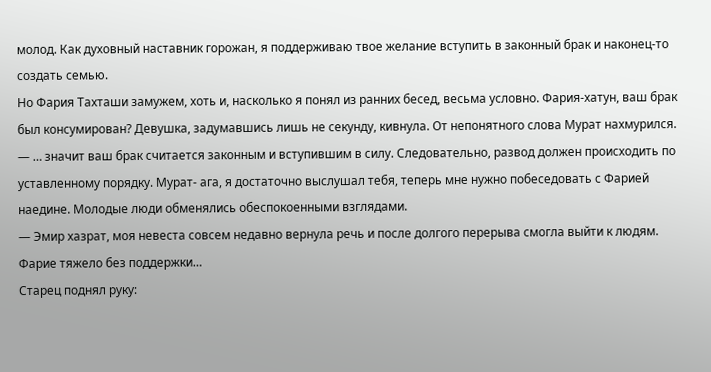молод. Как духовный наставник горожан, я поддерживаю твое желание вступить в законный брак и наконец-то создать семью.
Но Фария Тахташи замужем, хоть и, насколько я понял из ранних бесед, весьма условно. Фария-хатун, ваш брак был консумирован? Девушка, задумавшись лишь не секунду, кивнула. От непонятного слова Мурат нахмурился.
— … значит ваш брак считается законным и вступившим в силу. Следовательно, развод должен происходить по уставленному порядку. Мурат- ага, я достаточно выслушал тебя, теперь мне нужно побеседовать с Фарией наедине. Молодые люди обменялись обеспокоенными взглядами.
— Эмир хазрат, моя невеста совсем недавно вернула речь и после долгого перерыва смогла выйти к людям. Фарие тяжело без поддержки…
Старец поднял руку: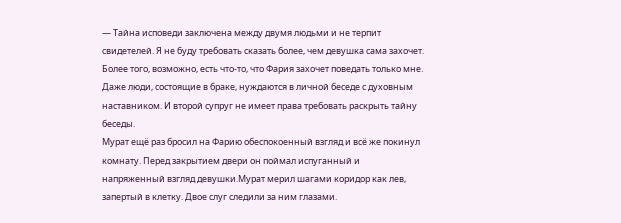— Тайна исповеди заключена между двумя людьми и не терпит свидетелей. Я не буду требовать сказать более, чем девушка сама захочет. Более того, возможно, есть что-то, что Фария захочет поведать только мне. Даже люди, состоящие в браке, нуждаются в личной беседе с духовным наставником. И второй супруг не имеет права требовать раскрыть тайну беседы.
Мурат ещё раз бросил на Фарию обеспокоенный взгляд и всё же покинул комнату. Перед закрытием двери он поймал испуганный и напряженный взгляд девушки.Мурат мерил шагами коридор как лев, запертый в клетку. Двое слуг следили за ним глазами.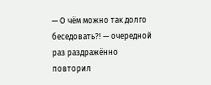— О чём можно так долго беседовать?! — очередной раз раздражённо повторил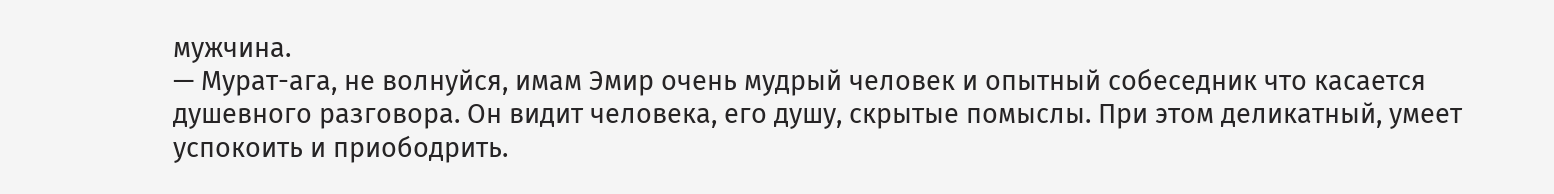мужчина.
— Мурат-ага, не волнуйся, имам Эмир очень мудрый человек и опытный собеседник что касается душевного разговора. Он видит человека, его душу, скрытые помыслы. При этом деликатный, умеет успокоить и приободрить.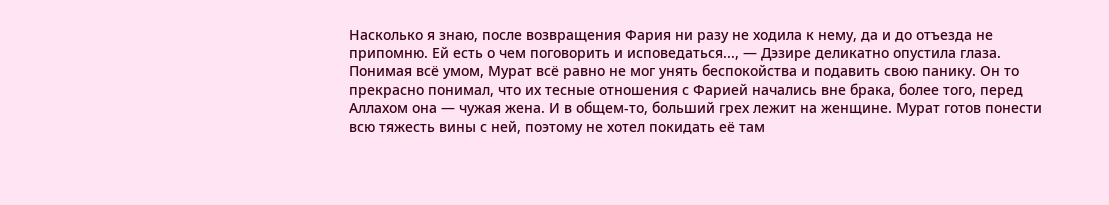Насколько я знаю, после возвращения Фария ни разу не ходила к нему, да и до отъезда не припомню. Ей есть о чем поговорить и исповедаться..., — Дэзире деликатно опустила глаза.
Понимая всё умом, Мурат всё равно не мог унять беспокойства и подавить свою панику. Он то прекрасно понимал, что их тесные отношения с Фарией начались вне брака, более того, перед Аллахом она — чужая жена. И в общем-то, больший грех лежит на женщине. Мурат готов понести всю тяжесть вины с ней, поэтому не хотел покидать её там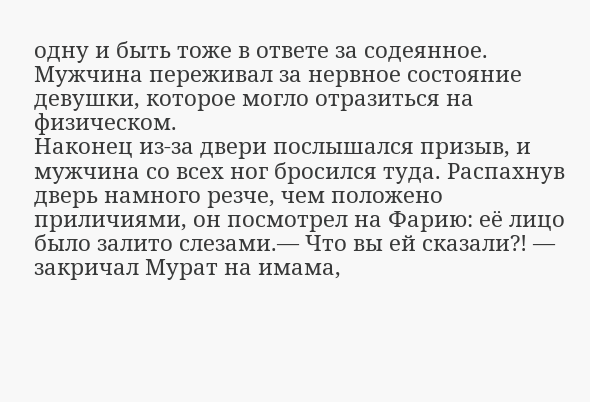одну и быть тоже в ответе за содеянное. Мужчина переживал за нервное состояние девушки, которое могло отразиться на физическом.
Наконец из-за двери послышался призыв, и мужчина со всех ног бросился туда. Распахнув дверь намного резче, чем положено приличиями, он посмотрел на Фарию: её лицо было залито слезами.— Что вы ей сказали?! — закричал Мурат на имама,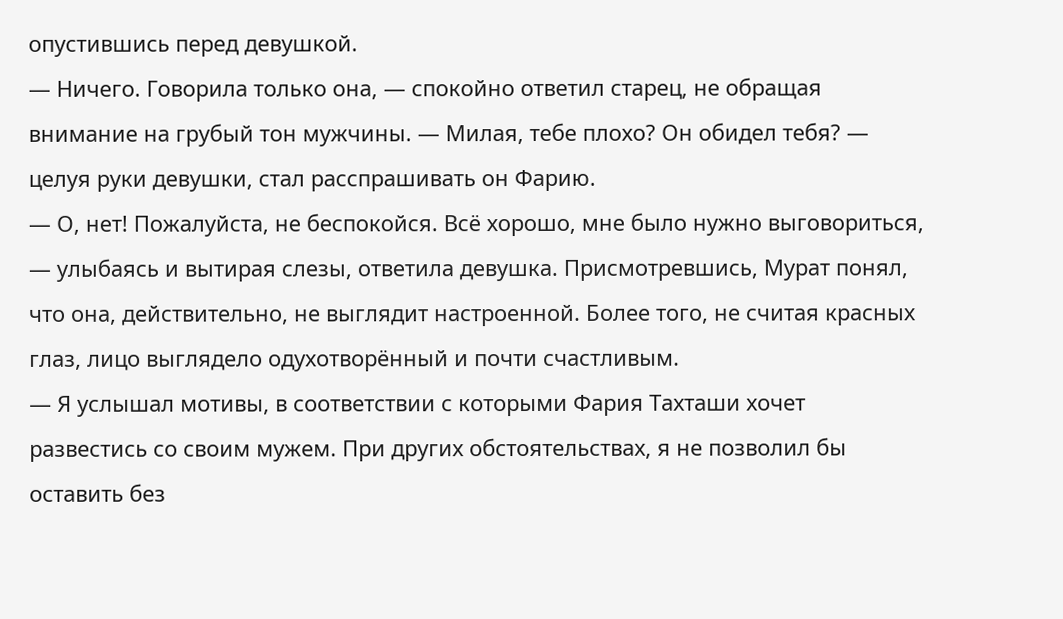опустившись перед девушкой.
— Ничего. Говорила только она, — спокойно ответил старец, не обращая внимание на грубый тон мужчины. — Милая, тебе плохо? Он обидел тебя? — целуя руки девушки, стал расспрашивать он Фарию.
— О, нет! Пожалуйста, не беспокойся. Всё хорошо, мне было нужно выговориться, — улыбаясь и вытирая слезы, ответила девушка. Присмотревшись, Мурат понял, что она, действительно, не выглядит настроенной. Более того, не считая красных глаз, лицо выглядело одухотворённый и почти счастливым.
— Я услышал мотивы, в соответствии с которыми Фария Тахташи хочет развестись со своим мужем. При других обстоятельствах, я не позволил бы оставить без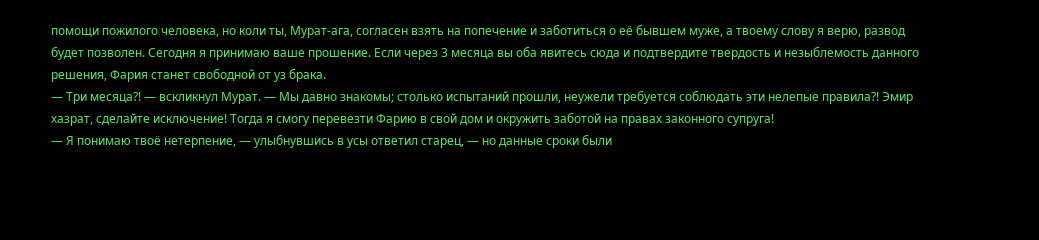помощи пожилого человека, но коли ты, Мурат-ага, согласен взять на попечение и заботиться о её бывшем муже, а твоему слову я верю, развод будет позволен. Сегодня я принимаю ваше прошение. Если через 3 месяца вы оба явитесь сюда и подтвердите твердость и незыблемость данного решения, Фария станет свободной от уз брака.
— Три месяца?! — вскликнул Мурат. — Мы давно знакомы; столько испытаний прошли, неужели требуется соблюдать эти нелепые правила?! Эмир хазрат, сделайте исключение! Тогда я смогу перевезти Фарию в свой дом и окружить заботой на правах законного супруга!
— Я понимаю твоё нетерпение, — улыбнувшись в усы ответил старец, — но данные сроки были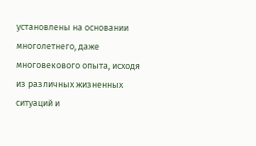установлены на основании многолетнего, даже многовекового опыта, исходя из различных жизненных ситуаций и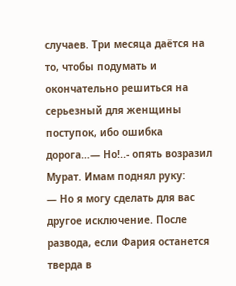случаев. Три месяца даётся на то, чтобы подумать и окончательно решиться на серьезный для женщины поступок, ибо ошибка дорога…— Но!..- опять возразил Мурат. Имам поднял руку:
— Но я могу сделать для вас другое исключение. После развода, если Фария останется тверда в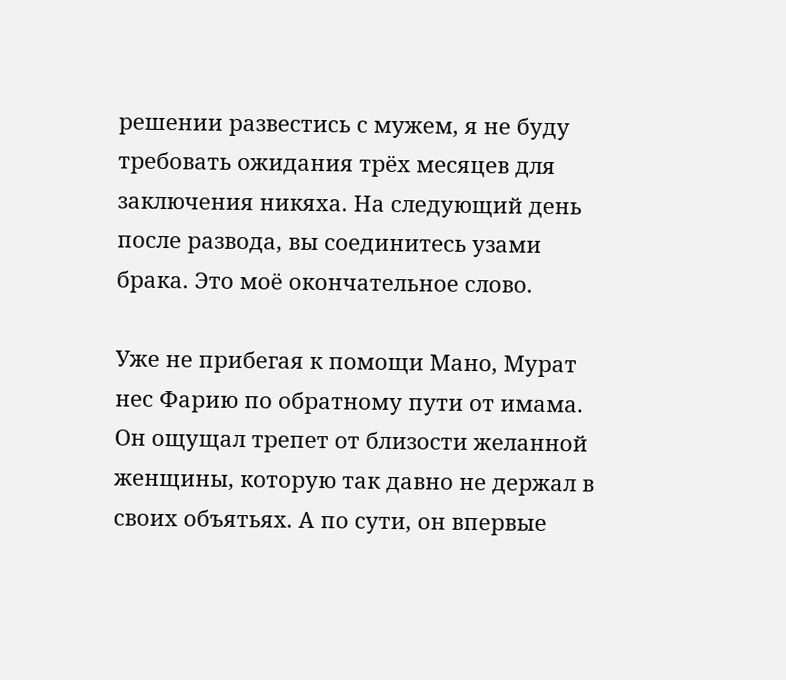решении развестись с мужем, я не буду требовать ожидания трёх месяцев для заключения никяха. На следующий день после развода, вы соединитесь узами брака. Это моё окончательное слово.

Уже не прибегая к помощи Мано, Мурат нес Фарию по обратному пути от имама.
Он ощущал трепет от близости желанной женщины, которую так давно не держал в своих объятьях. А по сути, он впервые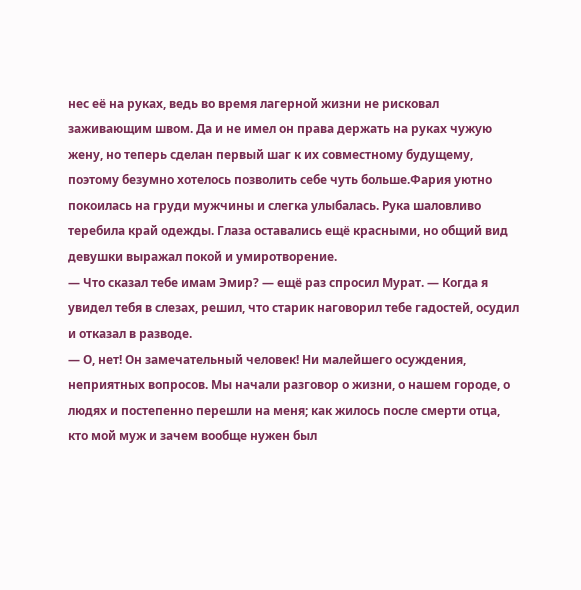нес её на руках, ведь во время лагерной жизни не рисковал заживающим швом. Да и не имел он права держать на руках чужую жену, но теперь сделан первый шаг к их совместному будущему, поэтому безумно хотелось позволить себе чуть больше.Фария уютно покоилась на груди мужчины и слегка улыбалась. Рука шаловливо теребила край одежды. Глаза оставались ещё красными, но общий вид девушки выражал покой и умиротворение.
— Что сказал тебе имам Эмир? — ещё раз спросил Мурат. — Когда я увидел тебя в слезах, решил, что старик наговорил тебе гадостей, осудил и отказал в разводе.
— О, нет! Он замечательный человек! Ни малейшего осуждения, неприятных вопросов. Мы начали разговор о жизни, о нашем городе, о людях и постепенно перешли на меня; как жилось после смерти отца, кто мой муж и зачем вообще нужен был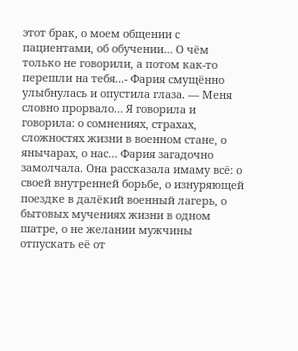этот брак, о моем общении с пациентами, об обучении… О чём только не говорили, а потом как-то перешли на тебя...- Фария смущённо улыбнулась и опустила глаза. — Меня словно прорвало… Я говорила и говорила: о сомнениях, страхах, сложностях жизни в военном стане, о янычарах, о нас… Фария загадочно замолчала. Она рассказала имаму всё: о своей внутренней борьбе, о изнуряющей поездке в далёкий военный лагерь, о бытовых мучениях жизни в одном шатре, о не желании мужчины отпускать её от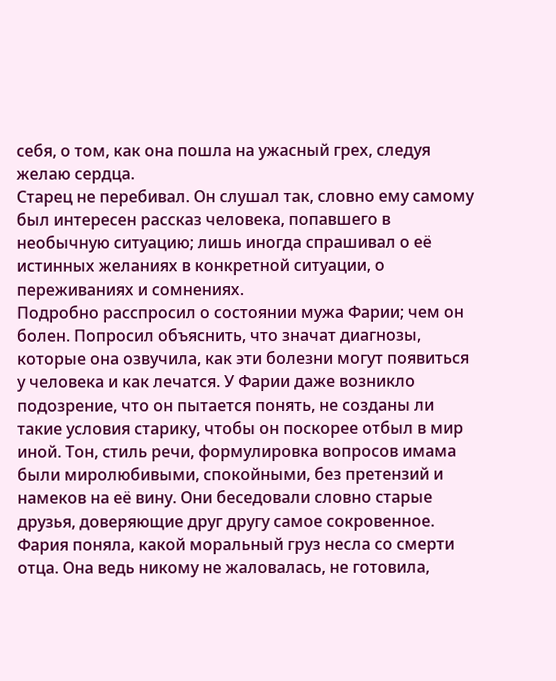себя, о том, как она пошла на ужасный грех, следуя желаю сердца.
Старец не перебивал. Он слушал так, словно ему самому был интересен рассказ человека, попавшего в необычную ситуацию; лишь иногда спрашивал о её истинных желаниях в конкретной ситуации, о переживаниях и сомнениях.
Подробно расспросил о состоянии мужа Фарии; чем он болен. Попросил объяснить, что значат диагнозы, которые она озвучила, как эти болезни могут появиться у человека и как лечатся. У Фарии даже возникло подозрение, что он пытается понять, не созданы ли такие условия старику, чтобы он поскорее отбыл в мир иной. Тон, стиль речи, формулировка вопросов имама были миролюбивыми, спокойными, без претензий и намеков на её вину. Они беседовали словно старые друзья, доверяющие друг другу самое сокровенное. Фария поняла, какой моральный груз несла со смерти отца. Она ведь никому не жаловалась, не готовила,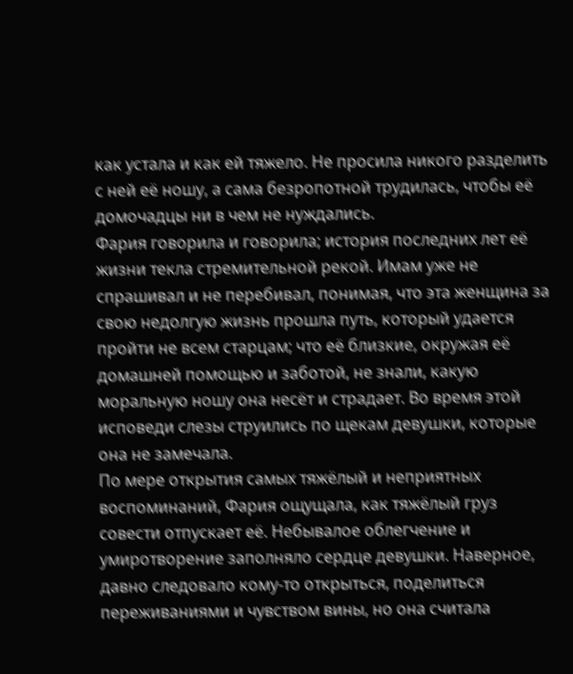как устала и как ей тяжело. Не просила никого разделить с ней её ношу, а сама безропотной трудилась, чтобы её домочадцы ни в чем не нуждались.
Фария говорила и говорила; история последних лет её жизни текла стремительной рекой. Имам уже не спрашивал и не перебивал, понимая, что эта женщина за свою недолгую жизнь прошла путь, который удается пройти не всем старцам; что её близкие, окружая её домашней помощью и заботой, не знали, какую моральную ношу она несёт и страдает. Во время этой исповеди слезы струились по щекам девушки, которые она не замечала.
По мере открытия самых тяжёлый и неприятных воспоминаний, Фария ощущала, как тяжёлый груз совести отпускает её. Небывалое облегчение и умиротворение заполняло сердце девушки. Наверное, давно следовало кому-то открыться, поделиться переживаниями и чувством вины, но она считала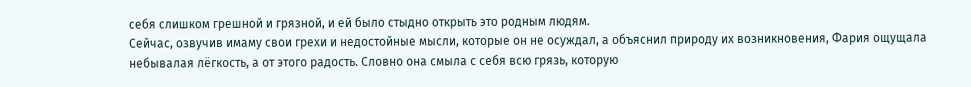себя слишком грешной и грязной, и ей было стыдно открыть это родным людям.
Сейчас, озвучив имаму свои грехи и недостойные мысли, которые он не осуждал, а объяснил природу их возникновения, Фария ощущала небывалая лёгкость, а от этого радость. Словно она смыла с себя всю грязь, которую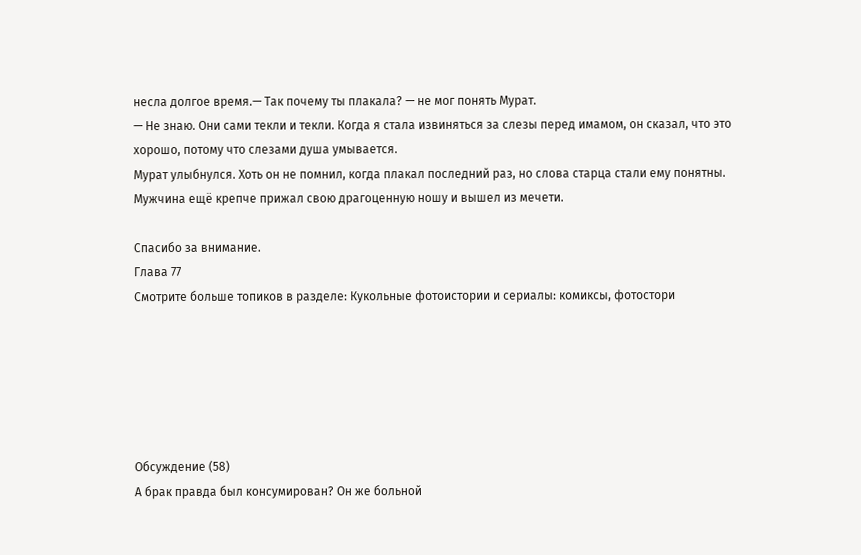несла долгое время.— Так почему ты плакала? — не мог понять Мурат.
— Не знаю. Они сами текли и текли. Когда я стала извиняться за слезы перед имамом, он сказал, что это хорошо, потому что слезами душа умывается.
Мурат улыбнулся. Хоть он не помнил, когда плакал последний раз, но слова старца стали ему понятны. Мужчина ещё крепче прижал свою драгоценную ношу и вышел из мечети.

Спасибо за внимание.
Глава 77
Смотрите больше топиков в разделе: Кукольные фотоистории и сериалы: комиксы, фотостори






Обсуждение (58)
А брак правда был консумирован? Он же больной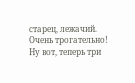старец, лежачий.
Очень трогательно!
Ну вот, теперь три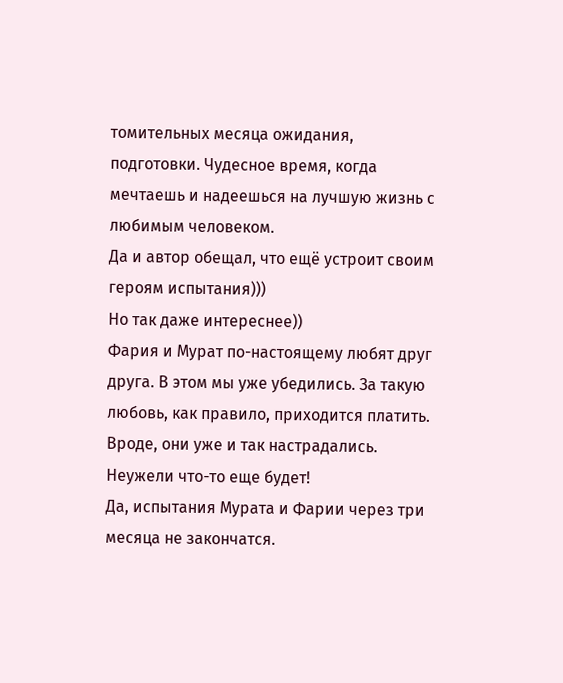томительных месяца ожидания, подготовки. Чудесное время, когда мечтаешь и надеешься на лучшую жизнь с любимым человеком.
Да и автор обещал, что ещё устроит своим героям испытания)))
Но так даже интереснее))
Фария и Мурат по-настоящему любят друг друга. В этом мы уже убедились. За такую любовь, как правило, приходится платить. Вроде, они уже и так настрадались. Неужели что-то еще будет!
Да, испытания Мурата и Фарии через три месяца не закончатся.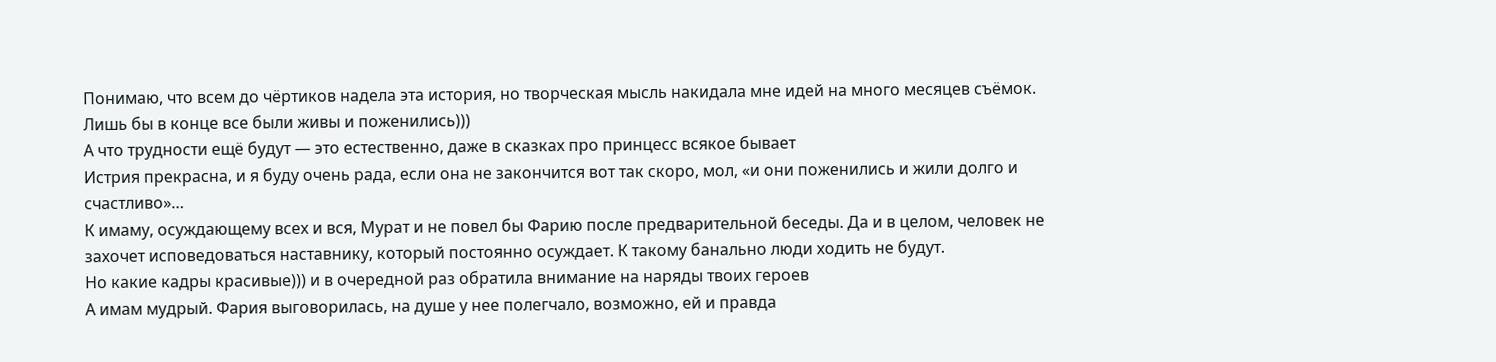Понимаю, что всем до чёртиков надела эта история, но творческая мысль накидала мне идей на много месяцев съёмок.
Лишь бы в конце все были живы и поженились)))
А что трудности ещё будут — это естественно, даже в сказках про принцесс всякое бывает
Истрия прекрасна, и я буду очень рада, если она не закончится вот так скоро, мол, «и они поженились и жили долго и счастливо»…
К имаму, осуждающему всех и вся, Мурат и не повел бы Фарию после предварительной беседы. Да и в целом, человек не захочет исповедоваться наставнику, который постоянно осуждает. К такому банально люди ходить не будут.
Но какие кадры красивые))) и в очередной раз обратила внимание на наряды твоих героев
А имам мудрый. Фария выговорилась, на душе у нее полегчало, возможно, ей и правда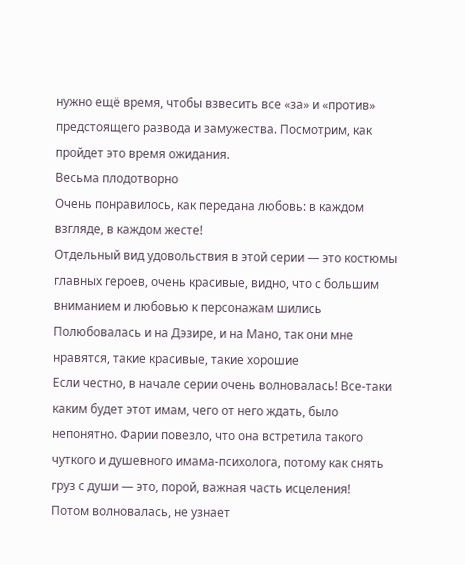нужно ещё время, чтобы взвесить все «за» и «против» предстоящего развода и замужества. Посмотрим, как пройдет это время ожидания.
Весьма плодотворно
Очень понравилось, как передана любовь: в каждом взгляде, в каждом жесте!
Отдельный вид удовольствия в этой серии — это костюмы главных героев, очень красивые, видно, что с большим вниманием и любовью к персонажам шились
Полюбовалась и на Дэзире, и на Мано, так они мне нравятся, такие красивые, такие хорошие
Если честно, в начале серии очень волновалась! Все-таки каким будет этот имам, чего от него ждать, было непонятно. Фарии повезло, что она встретила такого чуткого и душевного имама-психолога, потому как снять груз с души — это, порой, важная часть исцеления!
Потом волновалась, не узнает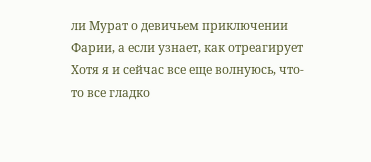ли Мурат о девичьем приключении Фарии, а если узнает, как отреагирует
Хотя я и сейчас все еще волнуюсь, что-то все гладко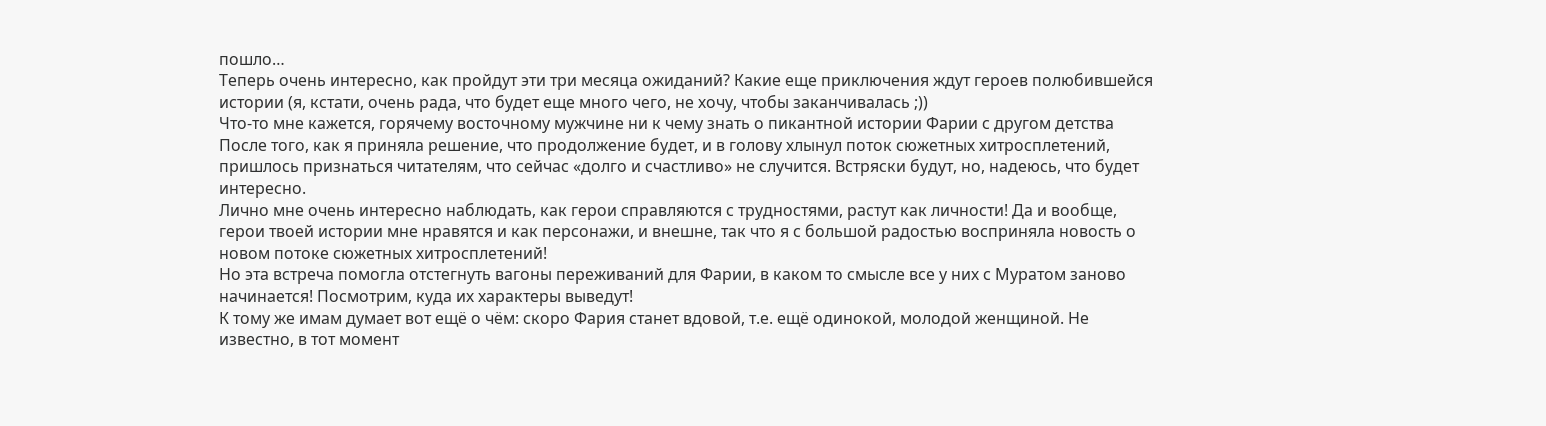пошло…
Теперь очень интересно, как пройдут эти три месяца ожиданий? Какие еще приключения ждут героев полюбившейся истории (я, кстати, очень рада, что будет еще много чего, не хочу, чтобы заканчивалась ;))
Что-то мне кажется, горячему восточному мужчине ни к чему знать о пикантной истории Фарии с другом детства
После того, как я приняла решение, что продолжение будет, и в голову хлынул поток сюжетных хитросплетений, пришлось признаться читателям, что сейчас «долго и счастливо» не случится. Встряски будут, но, надеюсь, что будет интересно.
Лично мне очень интересно наблюдать, как герои справляются с трудностями, растут как личности! Да и вообще, герои твоей истории мне нравятся и как персонажи, и внешне, так что я с большой радостью восприняла новость о новом потоке сюжетных хитросплетений!
Но эта встреча помогла отстегнуть вагоны переживаний для Фарии, в каком то смысле все у них с Муратом заново начинается! Посмотрим, куда их характеры выведут!
К тому же имам думает вот ещё о чём: скоро Фария станет вдовой, т.е. ещё одинокой, молодой женщиной. Не известно, в тот момент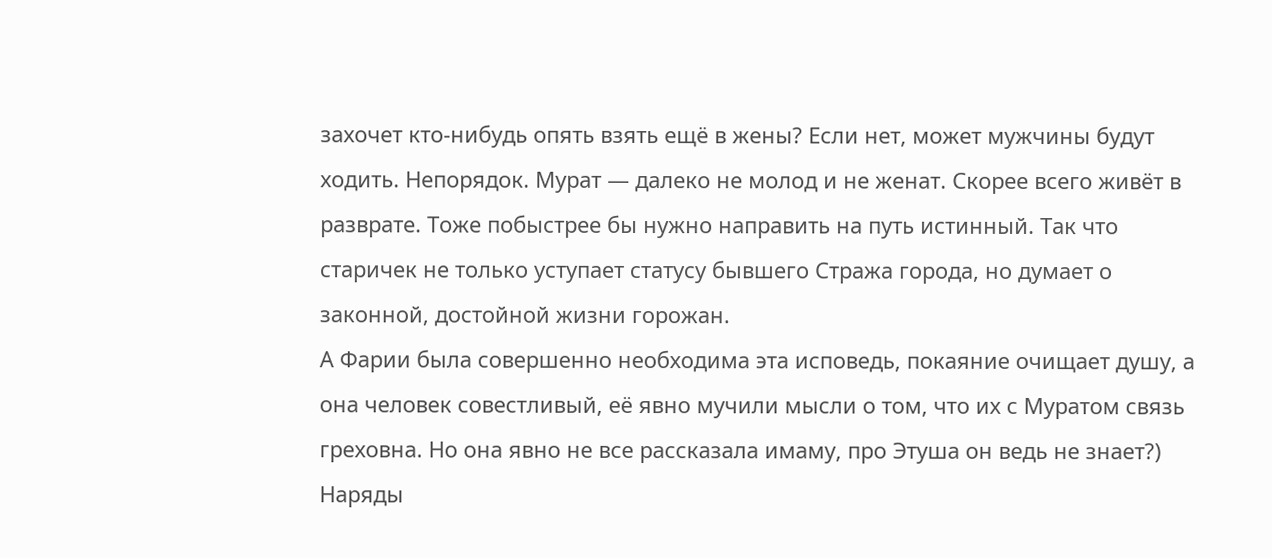захочет кто-нибудь опять взять ещё в жены? Если нет, может мужчины будут ходить. Непорядок. Мурат — далеко не молод и не женат. Скорее всего живёт в разврате. Тоже побыстрее бы нужно направить на путь истинный. Так что старичек не только уступает статусу бывшего Стража города, но думает о законной, достойной жизни горожан.
А Фарии была совершенно необходима эта исповедь, покаяние очищает душу, а она человек совестливый, её явно мучили мысли о том, что их с Муратом связь греховна. Но она явно не все рассказала имаму, про Этуша он ведь не знает?)
Наряды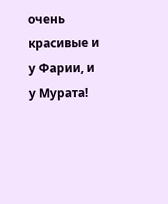очень красивые и у Фарии, и у Мурата!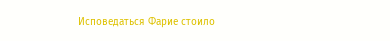Исповедаться Фарие стоило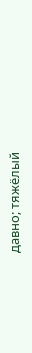давно; тяжёлый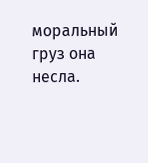моральный груз она несла.